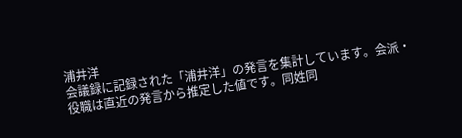浦井洋
会議録に記録された「浦井洋」の発言を集計しています。会派・役職は直近の発言から推定した値です。同姓同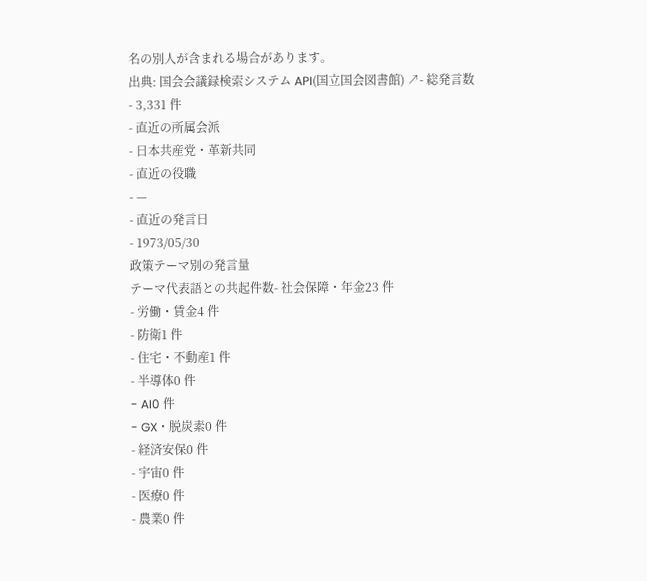名の別人が含まれる場合があります。
出典: 国会会議録検索システム API(国立国会図書館) ↗- 総発言数
- 3,331 件
- 直近の所属会派
- 日本共産党・革新共同
- 直近の役職
- —
- 直近の発言日
- 1973/05/30
政策テーマ別の発言量
テーマ代表語との共起件数- 社会保障・年金23 件
- 労働・賃金4 件
- 防衛1 件
- 住宅・不動産1 件
- 半導体0 件
- AI0 件
- GX・脱炭素0 件
- 経済安保0 件
- 宇宙0 件
- 医療0 件
- 農業0 件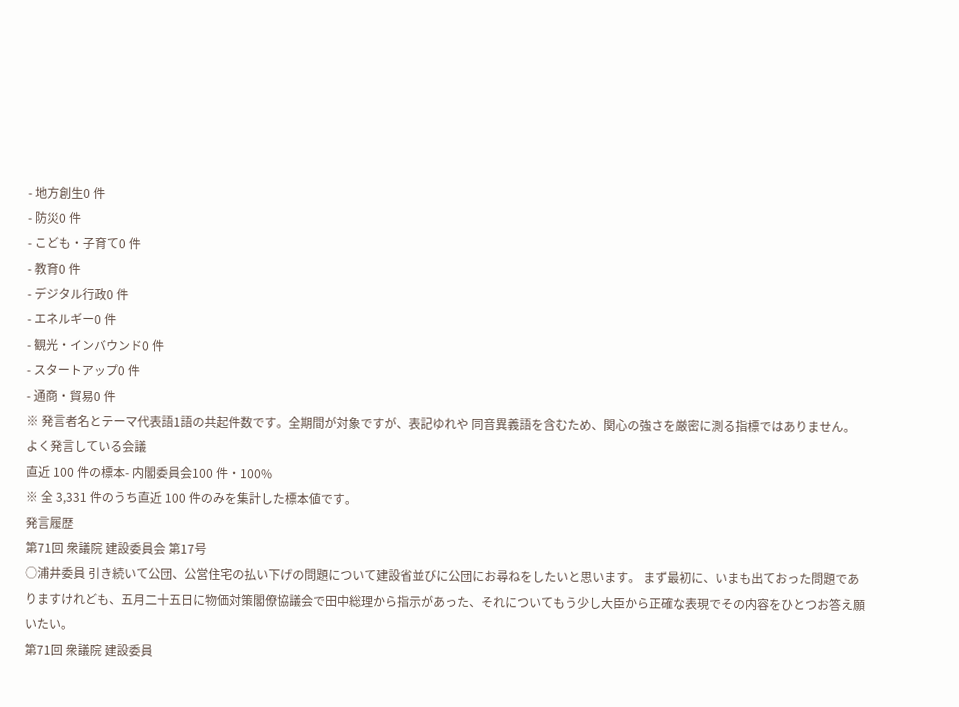- 地方創生0 件
- 防災0 件
- こども・子育て0 件
- 教育0 件
- デジタル行政0 件
- エネルギー0 件
- 観光・インバウンド0 件
- スタートアップ0 件
- 通商・貿易0 件
※ 発言者名とテーマ代表語1語の共起件数です。全期間が対象ですが、表記ゆれや 同音異義語を含むため、関心の強さを厳密に測る指標ではありません。
よく発言している会議
直近 100 件の標本- 内閣委員会100 件・100%
※ 全 3,331 件のうち直近 100 件のみを集計した標本値です。
発言履歴
第71回 衆議院 建設委員会 第17号
○浦井委員 引き続いて公団、公営住宅の払い下げの問題について建設省並びに公団にお尋ねをしたいと思います。 まず最初に、いまも出ておった問題でありますけれども、五月二十五日に物価対策閣僚協議会で田中総理から指示があった、それについてもう少し大臣から正確な表現でその内容をひとつお答え願いたい。
第71回 衆議院 建設委員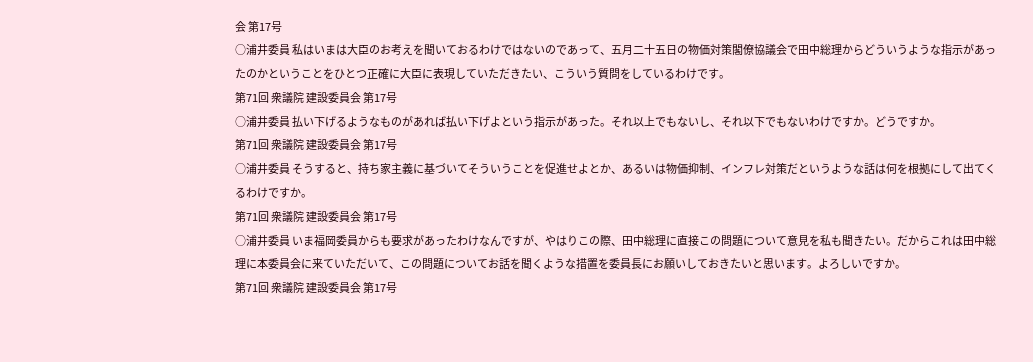会 第17号
○浦井委員 私はいまは大臣のお考えを聞いておるわけではないのであって、五月二十五日の物価対策閣僚協議会で田中総理からどういうような指示があったのかということをひとつ正確に大臣に表現していただきたい、こういう質問をしているわけです。
第71回 衆議院 建設委員会 第17号
○浦井委員 払い下げるようなものがあれば払い下げよという指示があった。それ以上でもないし、それ以下でもないわけですか。どうですか。
第71回 衆議院 建設委員会 第17号
○浦井委員 そうすると、持ち家主義に基づいてそういうことを促進せよとか、あるいは物価抑制、インフレ対策だというような話は何を根拠にして出てくるわけですか。
第71回 衆議院 建設委員会 第17号
○浦井委員 いま福岡委員からも要求があったわけなんですが、やはりこの際、田中総理に直接この問題について意見を私も聞きたい。だからこれは田中総理に本委員会に来ていただいて、この問題についてお話を聞くような措置を委員長にお願いしておきたいと思います。よろしいですか。
第71回 衆議院 建設委員会 第17号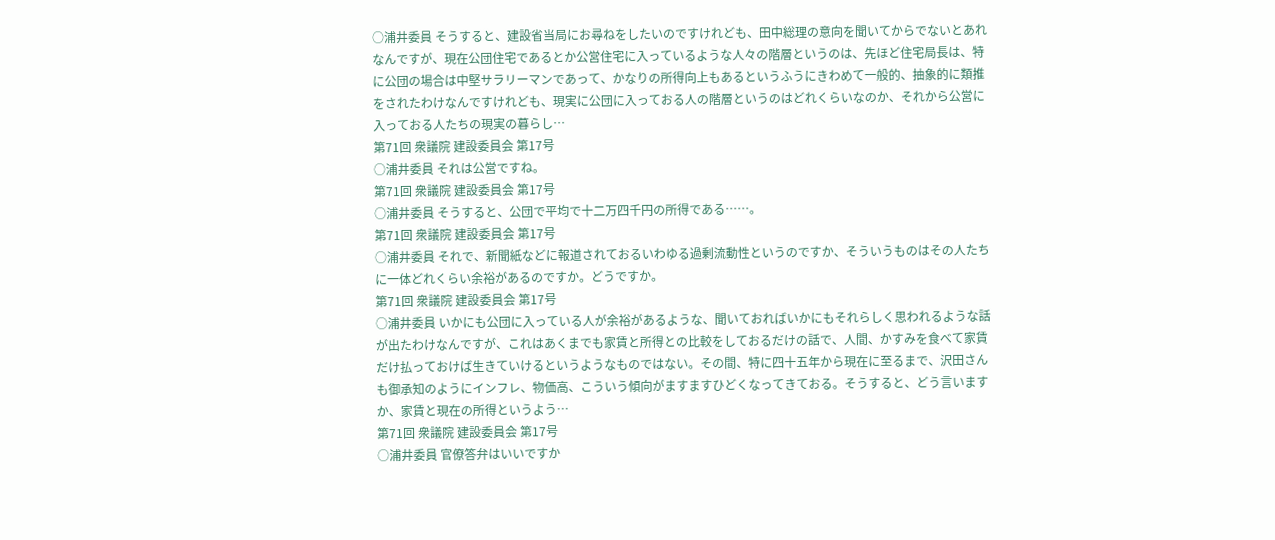○浦井委員 そうすると、建設省当局にお尋ねをしたいのですけれども、田中総理の意向を聞いてからでないとあれなんですが、現在公団住宅であるとか公営住宅に入っているような人々の階層というのは、先ほど住宅局長は、特に公団の場合は中堅サラリーマンであって、かなりの所得向上もあるというふうにきわめて一般的、抽象的に類推をされたわけなんですけれども、現実に公団に入っておる人の階層というのはどれくらいなのか、それから公営に入っておる人たちの現実の暮らし…
第71回 衆議院 建設委員会 第17号
○浦井委員 それは公営ですね。
第71回 衆議院 建設委員会 第17号
○浦井委員 そうすると、公団で平均で十二万四千円の所得である……。
第71回 衆議院 建設委員会 第17号
○浦井委員 それで、新聞紙などに報道されておるいわゆる過剰流動性というのですか、そういうものはその人たちに一体どれくらい余裕があるのですか。どうですか。
第71回 衆議院 建設委員会 第17号
○浦井委員 いかにも公団に入っている人が余裕があるような、聞いておればいかにもそれらしく思われるような話が出たわけなんですが、これはあくまでも家賃と所得との比較をしておるだけの話で、人間、かすみを食べて家賃だけ払っておけば生きていけるというようなものではない。その間、特に四十五年から現在に至るまで、沢田さんも御承知のようにインフレ、物価高、こういう傾向がますますひどくなってきておる。そうすると、どう言いますか、家賃と現在の所得というよう…
第71回 衆議院 建設委員会 第17号
○浦井委員 官僚答弁はいいですか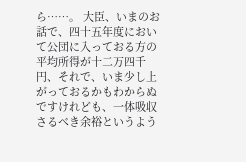ら……。 大臣、いまのお話で、四十五年度において公団に入っておる方の平均所得が十二万四千円、それで、いま少し上がっておるかもわからぬですけれども、一体吸収さるべき余裕というよう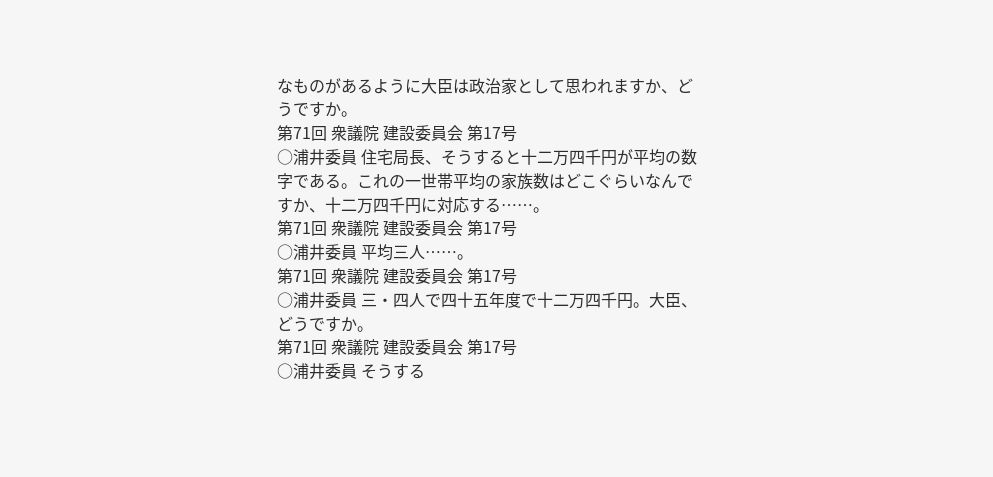なものがあるように大臣は政治家として思われますか、どうですか。
第71回 衆議院 建設委員会 第17号
○浦井委員 住宅局長、そうすると十二万四千円が平均の数字である。これの一世帯平均の家族数はどこぐらいなんですか、十二万四千円に対応する……。
第71回 衆議院 建設委員会 第17号
○浦井委員 平均三人……。
第71回 衆議院 建設委員会 第17号
○浦井委員 三・四人で四十五年度で十二万四千円。大臣、どうですか。
第71回 衆議院 建設委員会 第17号
○浦井委員 そうする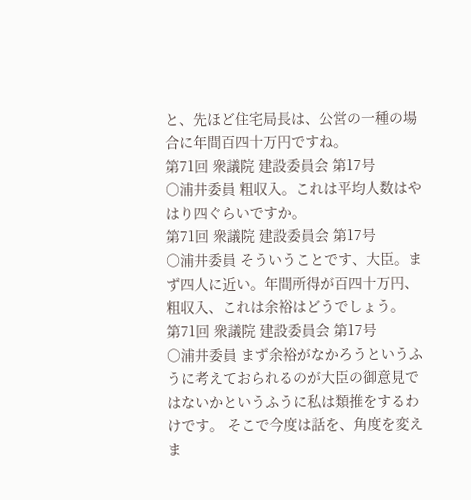と、先ほど住宅局長は、公営の一種の場合に年間百四十万円ですね。
第71回 衆議院 建設委員会 第17号
○浦井委員 粗収入。これは平均人数はやはり四ぐらいですか。
第71回 衆議院 建設委員会 第17号
○浦井委員 そういうことです、大臣。まず四人に近い。年間所得が百四十万円、粗収入、これは余裕はどうでしょう。
第71回 衆議院 建設委員会 第17号
○浦井委員 まず余裕がなかろうというふうに考えておられるのが大臣の御意見ではないかというふうに私は類推をするわけです。 そこで今度は話を、角度を変えま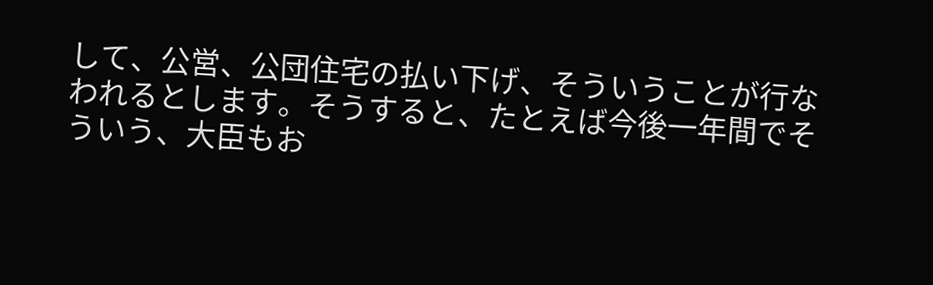して、公営、公団住宅の払い下げ、そういうことが行なわれるとします。そうすると、たとえば今後一年間でそういう、大臣もお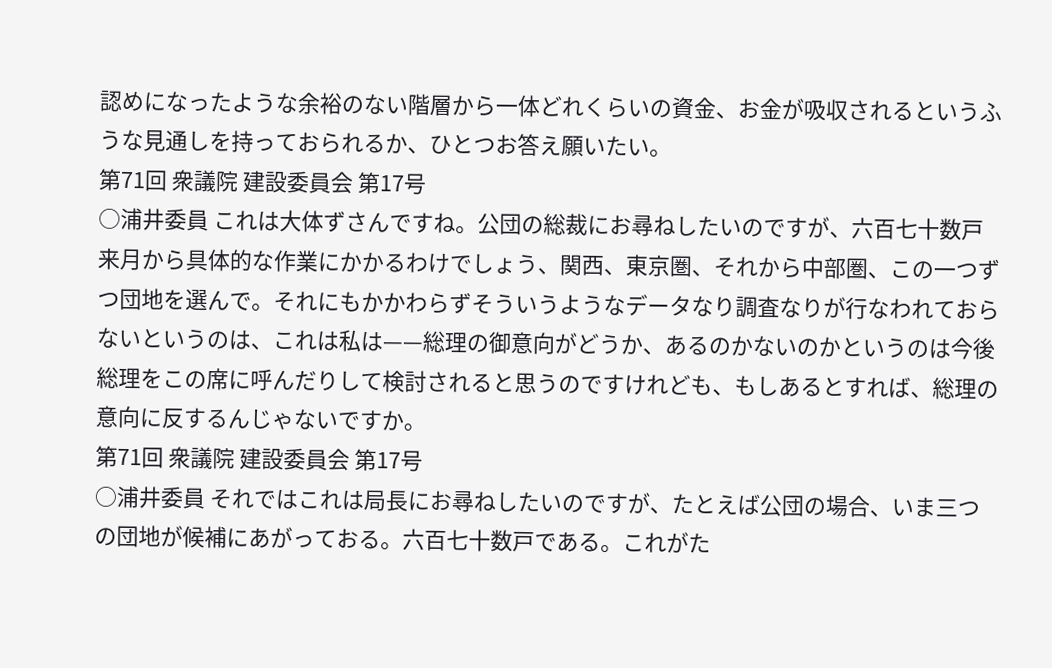認めになったような余裕のない階層から一体どれくらいの資金、お金が吸収されるというふうな見通しを持っておられるか、ひとつお答え願いたい。
第71回 衆議院 建設委員会 第17号
○浦井委員 これは大体ずさんですね。公団の総裁にお尋ねしたいのですが、六百七十数戸来月から具体的な作業にかかるわけでしょう、関西、東京圏、それから中部圏、この一つずつ団地を選んで。それにもかかわらずそういうようなデータなり調査なりが行なわれておらないというのは、これは私は——総理の御意向がどうか、あるのかないのかというのは今後総理をこの席に呼んだりして検討されると思うのですけれども、もしあるとすれば、総理の意向に反するんじゃないですか。
第71回 衆議院 建設委員会 第17号
○浦井委員 それではこれは局長にお尋ねしたいのですが、たとえば公団の場合、いま三つの団地が候補にあがっておる。六百七十数戸である。これがた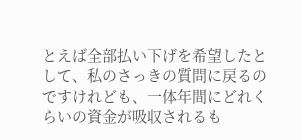とえば全部払い下げを希望したとして、私のさっきの質問に戻るのですけれども、一体年間にどれくらいの資金が吸収されるも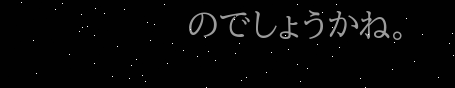のでしょうかね。